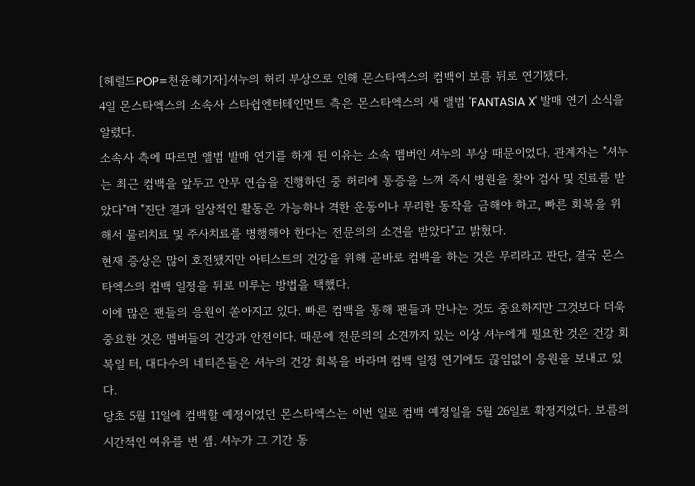[헤럴드POP=천윤혜기자]셔누의 허리 부상으로 인해 몬스타엑스의 컴백이 보름 뒤로 연기됐다.
4일 몬스타엑스의 소속사 스타쉽엔터테인먼트 측은 몬스타엑스의 새 앨범 'FANTASIA X' 발매 연기 소식을 알렸다.
소속사 측에 따르면 앨범 발매 연기를 하게 된 이유는 소속 멤버인 셔누의 부상 때문이었다. 관계자는 "셔누는 최근 컴백을 앞두고 안무 연습을 진행하던 중 허리에 통증을 느껴 즉시 병원을 찾아 검사 및 진료를 받았다"며 "진단 결과 일상적인 활동은 가능하나 격한 운동이나 무리한 동작을 금해야 하고, 빠른 회복을 위해서 물리치료 및 주사치료를 병행해야 한다는 전문의의 소견을 받았다"고 밝혔다.
현재 증상은 많이 호전됐지만 아티스트의 건강을 위해 곧바로 컴백을 하는 것은 무리라고 판단, 결국 몬스타엑스의 컴백 일정을 뒤로 미루는 방법을 택했다.
이에 많은 팬들의 응원이 쏟아지고 있다. 빠른 컴백을 통해 팬들과 만나는 것도 중요하지만 그것보다 더욱 중요한 것은 멤버들의 건강과 안전이다. 때문에 전문의의 소견까지 있는 이상 셔누에게 필요한 것은 건강 회복일 터, 대다수의 네티즌들은 셔누의 건강 회복을 바라며 컴백 일정 연기에도 끊임없이 응원을 보내고 있다.
당초 5월 11일에 컴백할 예정이었던 몬스타엑스는 이번 일로 컴백 예정일을 5월 26일로 확정지었다. 보름의 시간적인 여유를 번 셈. 셔누가 그 기간 동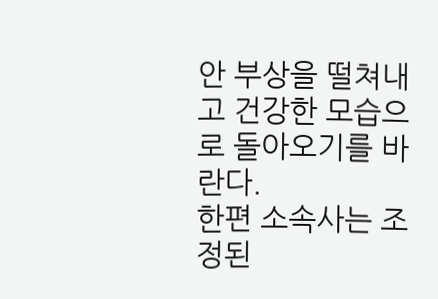안 부상을 떨쳐내고 건강한 모습으로 돌아오기를 바란다.
한편 소속사는 조정된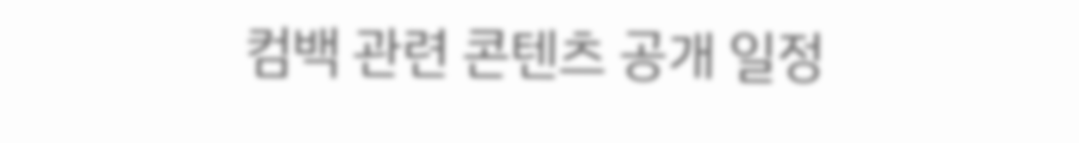컴백 관련 콘텐츠 공개 일정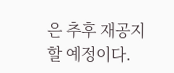은 추후 재공지할 예정이다.